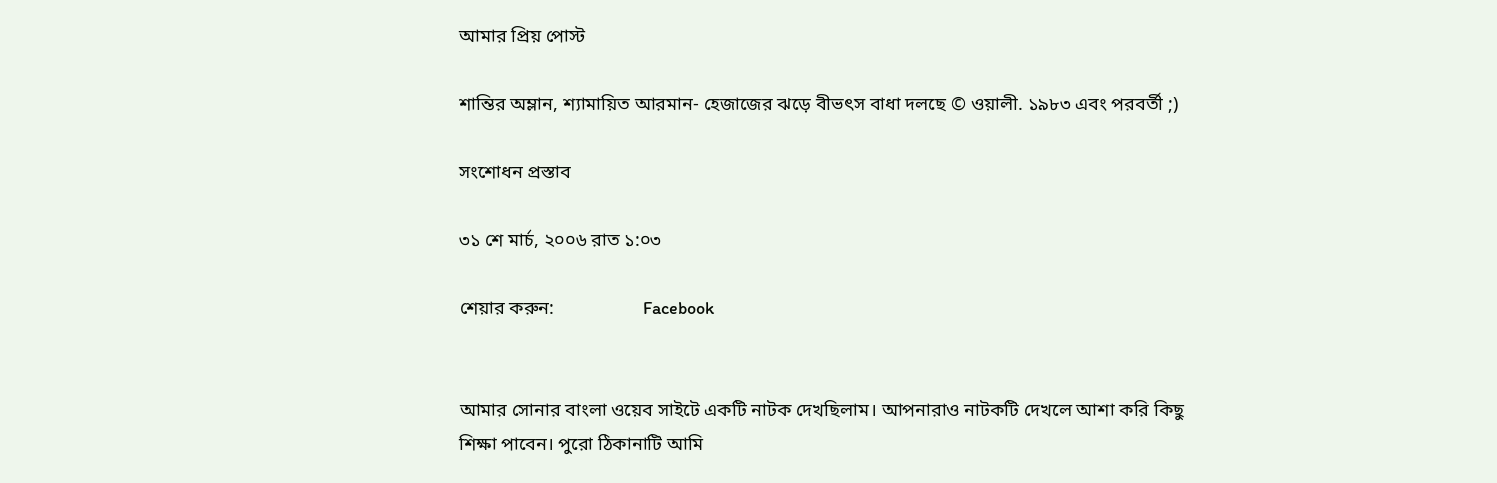আমার প্রিয় পোস্ট

শান্তির অম্লান, শ্যামায়িত আরমান- হেজাজের ঝড়ে বীভৎস বাধা দলছে © ওয়ালী. ১৯৮৩ এবং পরবর্তী ;)

সংশোধন প্রস্তাব

৩১ শে মার্চ, ২০০৬ রাত ১:০৩

শেয়ার করুন:                   Facebook


আমার সোনার বাংলা ওয়েব সাইটে একটি নাটক দেখছিলাম। আপনারাও নাটকটি দেখলে আশা করি কিছু শিক্ষা পাবেন। পুরো ঠিকানাটি আমি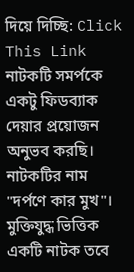দিয়ে দিচ্ছি: Click This Link নাটকটি সমর্পকে একটু ফিডব্যাক দেয়ার প্রয়োজন অনুভব করছি। নাটকটির নাম "দর্পণে কার মুখ"। মুক্তিযুদ্ধ ভিত্তিক একটি নাটক তবে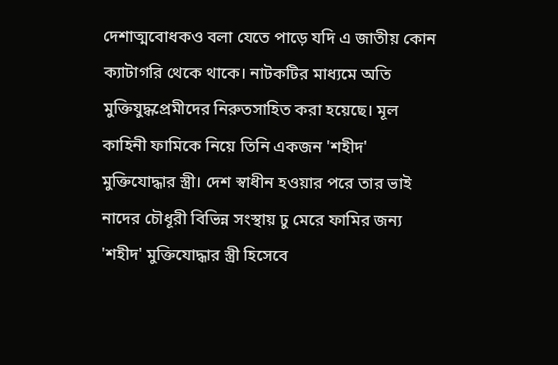দেশাত্মবোধকও বলা যেতে পাড়ে যদি এ জাতীয় কোন ক্যাটাগরি থেকে থাকে। নাটকটির মাধ্যমে অতি মুক্তিযুদ্ধপ্রেমীদের নিরুতসাহিত করা হয়েছে। মূল কাহিনী ফামিকে নিয়ে তিনি একজন 'শহীদ' মুক্তিযোদ্ধার স্ত্রী। দেশ স্বাধীন হওয়ার পরে তার ভাই নাদের চৌধূরী বিভিন্ন সংস্থায় ঢু মেরে ফামির জন্য 'শহীদ' মুক্তিযোদ্ধার স্ত্রী হিসেবে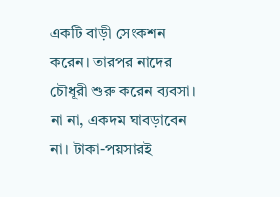একটি বাড়ী সেংকশন করেন। তারপর নাদের চৌধূরী শুরু করেন ব্যবসা। না না, একদম ঘাবড়াবেন না। টাকা-পয়সারই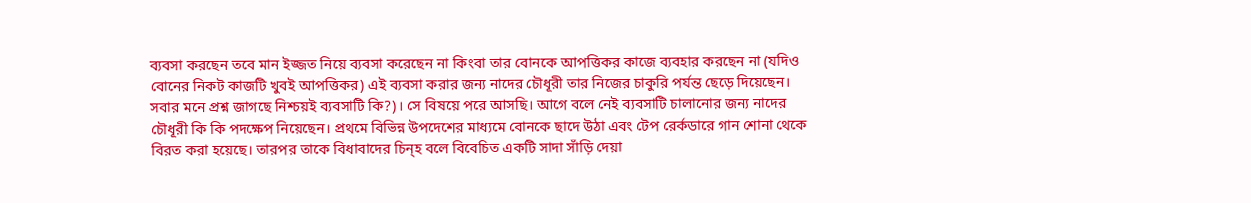ব্যবসা করছেন তবে মান ইজ্জত নিয়ে ব্যবসা করেছেন না কিংবা তার বোনকে আপত্তিকর কাজে ব্যবহার করছেন না (যদিও বোনের নিকট কাজটি খুবই আপত্তিকর) এই ব্যবসা করার জন্য নাদের চৌধূরী তার নিজের চাকুরি পর্যন্ত ছেড়ে দিয়েছেন। সবার মনে প্রশ্ন জাগছে নিশ্চয়ই ব্যবসাটি কি?)। সে বিষয়ে পরে আসছি। আগে বলে নেই ব্যবসাটি চালানোর জন্য নাদের চৌধূরী কি কি পদক্ষেপ নিয়েছেন। প্রথমে বিভিন্ন উপদেশের মাধ্যমে বোনকে ছাদে উঠা এবং টেপ রের্কডারে গান শোনা থেকে বিরত করা হয়েছে। তারপর তাকে বিধাবাদের চিন্হ বলে বিবেচিত একটি সাদা সাঁড়ি দেয়া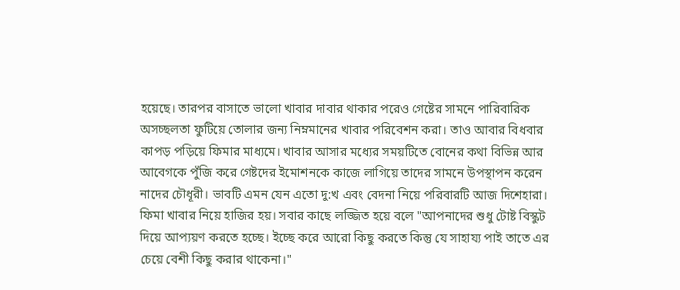হয়েছে। তারপর বাসাতে ভালো খাবার দাবার থাকার পরেও গেষ্টের সামনে পারিবারিক অসচ্ছলতা ফুটিয়ে তোলার জন্য নিম্নমানের খাবার পরিবেশন করা। তাও আবার বিধবার কাপড় পড়িয়ে ফিমার মাধ্যমে। খাবার আসার মধ্যের সময়টিতে বোনের কথা বিভিন্ন আর আবেগকে পুঁজি করে গেষ্টদের ইমোশনকে কাজে লাগিয়ে তাদের সামনে উপস্থাপন করেন নাদের চৌধূরী। ভাবটি এমন যেন এতো দু:খ এবং বেদনা নিয়ে পরিবারটি আজ দিশেহারা। ফিমা খাবার নিয়ে হাজির হয়। সবার কাছে লজ্জিত হয়ে বলে "আপনাদের শুধু টোষ্ট বিস্কুট দিয়ে আপ্যয়ণ করতে হচ্ছে। ইচ্ছে করে আরো কিছু করতে কিন্তু যে সাহায্য পাই তাতে এর চেয়ে বেশী কিছু করার থাকেনা।"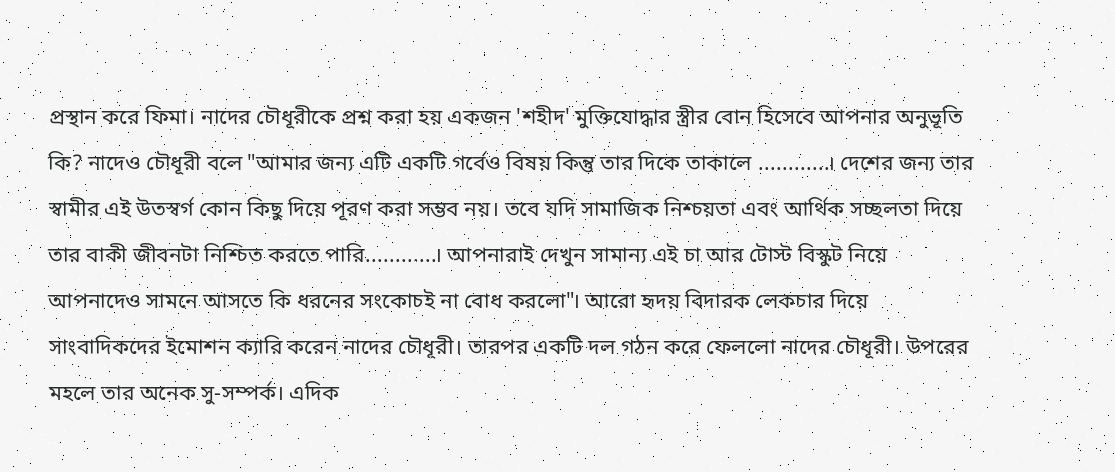প্রস্থান করে ফিমা। নাদের চৌধূরীকে প্রশ্ন করা হয় একজন 'শহীদ' মুক্তিযোদ্ধার স্ত্রীর বোন হিসেবে আপনার অনুভূতি কি? নাদেও চৌধূরী বলে "আমার জন্য এটি একটি গর্বেও বিষয় কিন্তু তার দিকে তাকালে ............। দেশের জন্য তার স্বামীর এই উতস্বর্গ কোন কিছু দিয়ে পূরণ করা সম্ভব নয়। তবে যদি সামাজিক নিশ্চয়তা এবং আর্থিক সচ্ছলতা দিয়ে তার বাকী জীবনটা নিশ্চিত করতে পারি............। আপনারাই দেখুন সামান্য এই চা আর টোস্ট বিস্কুট নিয়ে আপনাদেও সামনে আসতে কি ধরনের সংকোচই না বোধ করলো"। আরো হৃদয় বিদারক লেকচার দিয়ে সাংবাদিকদের ইমোশন ক্যারি করেন নাদের চৌধূরী। তারপর একটি দল গঠন করে ফেললো নাদের চৌধূরী। উপরের মহলে তার অনেক সু-সম্পর্ক। এদিক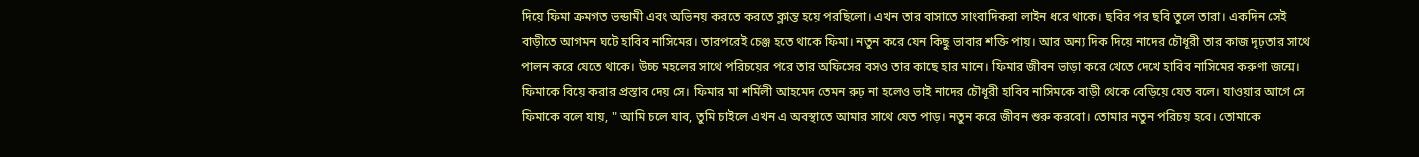দিয়ে ফিমা ক্রমগত ভন্ডামী এবং অভিনয় করতে করতে ক্লান্ত হয়ে পরছিলো। এখন তার বাসাতে সাংবাদিকরা লাইন ধরে থাকে। ছবির পর ছবি তুলে তারা। একদিন সেই বাড়ীতে আগমন ঘটে হাবিব নাসিমের। তারপরেই চেঞ্জ হতে থাকে ফিমা। নতুন করে যেন কিছু ভাবার শক্তি পায়। আর অন্য দিক দিয়ে নাদের চৌধূরী তার কাজ দৃঢ়তার সাথে পালন করে যেতে থাকে। উচ্চ মহলের সাথে পরিচয়ের পরে তার অফিসের বসও তার কাছে হার মানে। ফিমার জীবন ভাড়া করে খেতে দেখে হাবিব নাসিমের করুণা জন্মে। ফিমাকে বিয়ে করার প্রস্তাব দেয় সে। ফিমার মা শর্মিলী আহমেদ তেমন রুঢ় না হলেও ভাই নাদের চৌধূরী হাবিব নাসিমকে বাড়ী থেকে বেড়িয়ে যেত বলে। যাওয়ার আগে সে ফিমাকে বলে যায়, " আমি চলে যাব, তুমি চাইলে এখন এ অবস্থাতে আমার সাথে যেত পাড়। নতুন করে জীবন শুরু করবো। তোমার নতুন পরিচয় হবে। তোমাকে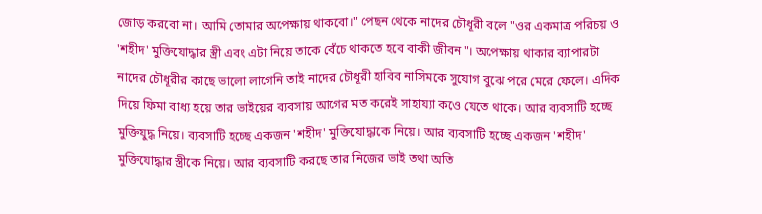জোড় করবো না। আমি তোমার অপেক্ষায় থাকবো।" পেছন থেকে নাদের চৌধূরী বলে "ওর একমাত্র পরিচয় ও 'শহীদ' মুক্তিযোদ্ধার স্ত্রী এবং এটা নিয়ে তাকে বেঁচে থাকতে হবে বাকী জীবন"। অপেক্ষায় থাকার ব্যাপারটা নাদের চৌধূরীর কাছে ভালো লাগেনি তাই নাদের চৌধূরী হাবিব নাসিমকে সুযোগ বুঝে পরে মেরে ফেলে। এদিক দিয়ে ফিমা বাধ্য হয়ে তার ভাইয়ের ব্যবসায় আগের মত করেই সাহায্যা কওে যেতে থাকে। আর ব্যবসাটি হচ্ছে মুক্তিযুদ্ধ নিয়ে। ব্যবসাটি হচ্ছে একজন 'শহীদ' মুক্তিযোদ্ধাকে নিয়ে। আর ব্যবসাটি হচ্ছে একজন 'শহীদ' মুক্তিযোদ্ধার স্ত্রীকে নিয়ে। আর ব্যবসাটি করছে তার নিজের ভাই তথা অতি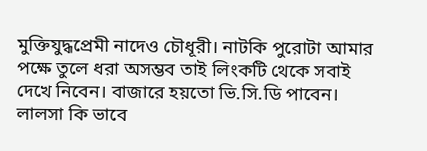মুক্তিযুদ্ধপ্রেমী নাদেও চৌধূরী। নাটকি পুরোটা আমার পক্ষে তুলে ধরা অসম্ভব তাই লিংকটি থেকে সবাই দেখে নিবেন। বাজারে হয়তো ভি.সি.ডি পাবেন। লালসা কি ভাবে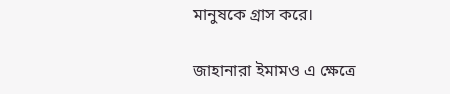মানুষকে গ্রাস করে।

জাহানারা ইমামও এ ক্ষেত্রে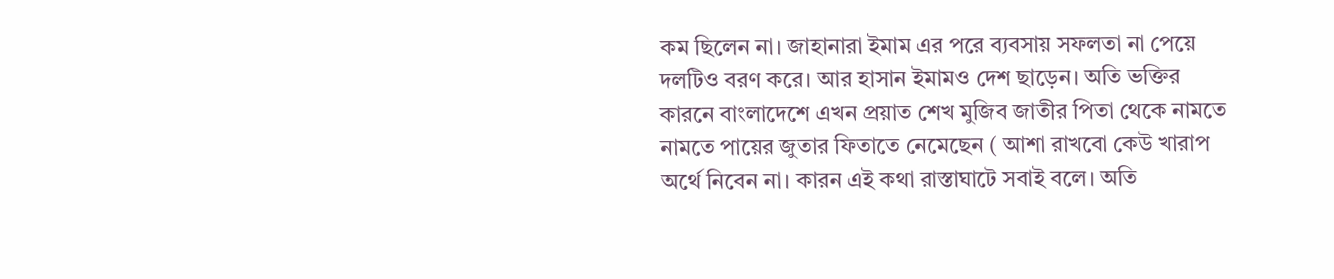কম ছিলেন না। জাহানারা ইমাম এর পরে ব্যবসায় সফলতা না পেয়ে দলটিও বরণ করে। আর হাসান ইমামও দেশ ছাড়েন। অতি ভক্তির কারনে বাংলাদেশে এখন প্রয়াত শেখ মুজিব জাতীর পিতা থেকে নামতে নামতে পায়ের জুতার ফিতাতে নেমেছেন ( আশা রাখবো কেউ খারাপ অর্থে নিবেন না। কারন এই কথা রাস্তাঘাটে সবাই বলে। অতি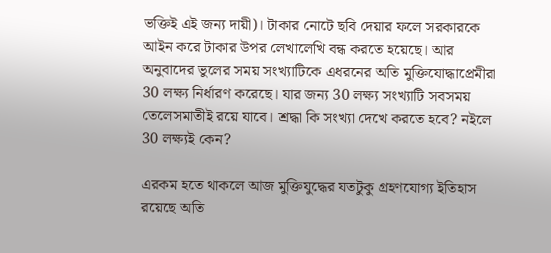ভক্তিই এই জন্য দায়ী)। টাকার নোটে ছবি দেয়ার ফলে সরকারকে আইন করে টাকার উপর লেখালেখি বন্ধ করতে হয়েছে। আর অনুবাদের ভুলের সময় সংখ্যাটিকে এধরনের অতি মুক্তিযোদ্ধাপ্রেমীরা 30 লক্ষ্য নির্ধারণ করেছে। যার জন্য 30 লক্ষ্য সংখ্যাটি সবসময় তেলেসমাতীই রয়ে যাবে। শ্রদ্ধা কি সংখ্যা দেখে করতে হবে? নইলে 30 লক্ষ্যই কেন?

এরকম হতে থাকলে আজ মুক্তিযুদ্ধের যতটুকু গ্রহণযোগ্য ইতিহাস রয়েছে অতি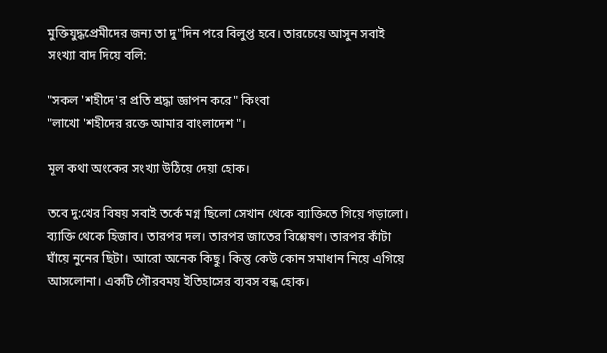মুক্তিযুদ্ধপ্রেমীদের জন্য তা দু"দিন পরে বিলুপ্ত হবে। তারচেয়ে আসুন সবাই সংখ্যা বাদ দিয়ে বলি:

"সকল 'শহীদে'র প্রতি শ্রদ্ধা জ্ঞাপন করে" কিংবা
"লাখো 'শহীদের রক্তে আমার বাংলাদেশ"।

মূল কথা অংকের সংখ্যা উঠিয়ে দেয়া হোক।

তবে দু:খের বিষয় সবাই তর্কে মগ্ন ছিলো সেখান থেকে ব্যাক্তিতে গিয়ে গড়ালো। ব্যাক্তি থেকে হিজাব। তারপর দল। তারপর জাতের বিশ্লেষণ। তারপর কাঁটা ঘাঁয়ে নুনের ছিটা। আরো অনেক কিছু। কিন্তু কেউ কোন সমাধান নিয়ে এগিয়ে আসলোনা। একটি গৌরবময় ইতিহাসের ব্যবস বন্ধ হোক।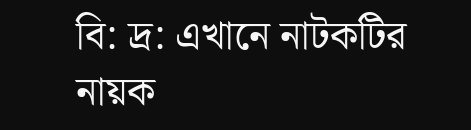বি: দ্র: এখানে নাটকটির নায়ক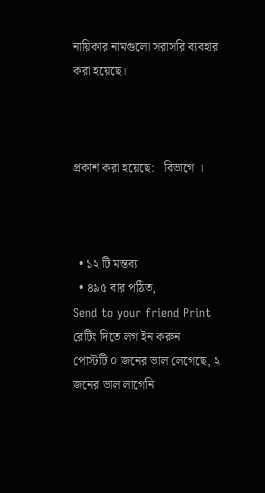নায়িকার নামগুলো সরাসরি ব্যবহার করা হয়েছে।



প্রকাশ করা হয়েছে:   বিভাগে ।



  • ১২ টি মন্তব্য
  • ৪৯৫ বার পঠিত,
Send to your friend Print
রেটিং দিতে লগ ইন করুন
পোস্টটি ০ জনের ভাল লেগেছে, ২ জনের ভাল লাগেনি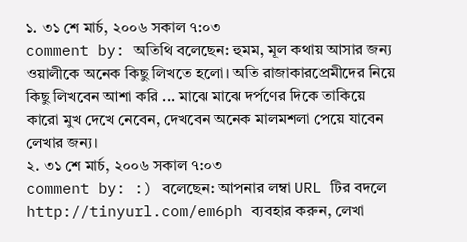১. ৩১ শে মার্চ, ২০০৬ সকাল ৭:০৩
comment by: অতিথি বলেছেন: হুমম, মূল কথায় আসার জন্য ওয়ালীকে অনেক কিছু লিখতে হলো। অতি রাজাকারপ্রেমীদের নিয়ে কিছু লিখবেন আশা করি ... মাঝে মাঝে দর্পণের দিকে তাকিয়ে কারো মুখ দেখে নেবেন, দেখবেন অনেক মালমশলা পেয়ে যাবেন লেখার জন্য।
২. ৩১ শে মার্চ, ২০০৬ সকাল ৭:০৩
comment by: :) বলেছেন: আপনার লম্বা URL টির বদলে http://tinyurl.com/em6ph ব্যবহার করুন, লেখা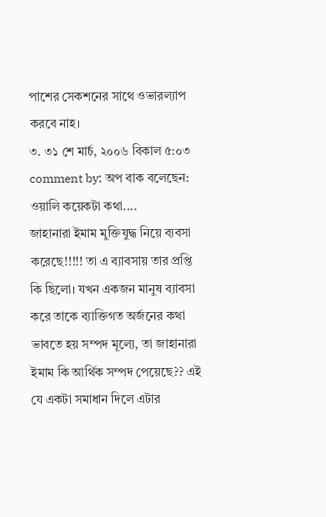পাশের সেকশনের সাথে ওভারল্যাপ করবে নাহ।
৩. ৩১ শে মার্চ, ২০০৬ বিকাল ৫:০৩
comment by: অপ বাক বলেছেন: ওয়ালি কয়েকটা কথা....
জাহানারা ইমাম মুক্তিযুদ্ধ নিয়ে ব্যবসা করেছে!!!!! তা এ ব্যাবসায় তার প্রপ্তি কি ছিলো। যখন একজন মানুষ ব্যাবসা করে তাকে ব্যাক্তিগত অর্জনের কথা ভাবতে হয় সম্পদ মূল্যে, তা জাহানারা ইমাম কি আর্থিক সম্পদ পেয়েছে?? এই যে একটা সমাধান দিলে এটার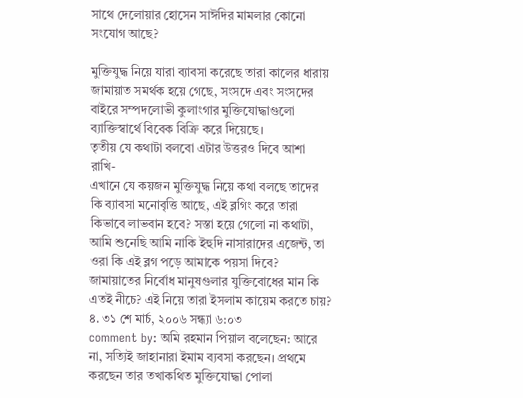সাথে দেলোয়ার হোসেন সাঈদির মামলার কোনো সংযোগ আছে?

মুক্তিযুদ্ধ নিয়ে যারা ব্যাবসা করেছে তারা কালের ধারায় জামায়াত সমর্থক হয়ে গেছে, সংসদে এবং সংসদের বাইরে সম্পদলোভী কুলাংগার মুক্তিযোদ্ধাগুলো ব্যাক্তিস্বার্থে বিবেক বিক্রি করে দিয়েছে।
তৃতীয় যে কথাটা বলবো এটার উত্তরও দিবে আশা রাখি-
এখানে যে কয়জন মুক্তিযুদ্ধ নিয়ে কথা বলছে তাদের কি ব্যাবসা মনোবৃত্তি আছে, এই ব্লগিং করে তারা কিভাবে লাভবান হবে? সস্তা হয়ে গেলো না কথাটা, আমি শুনেছি আমি নাকি ইহুদি নাসারাদের এজেন্ট, তা ওরা কি এই ব্লগ পড়ে আমাকে পয়সা দিবে? জামায়াতের নির্বোধ মানুষগুলার যুক্তিবোধের মান কি এতই নীচে? এই নিয়ে তারা ইসলাম কায়েম করতে চায়?
৪. ৩১ শে মার্চ, ২০০৬ সন্ধ্যা ৬:০৩
comment by: অমি রহমান পিয়াল বলেছেন: আরে না, সত্যিই জাহানারা ইমাম ব্যবসা করছেন। প্রথমে করছেন তার তখাকথিত মুক্তিযোদ্ধা পোলা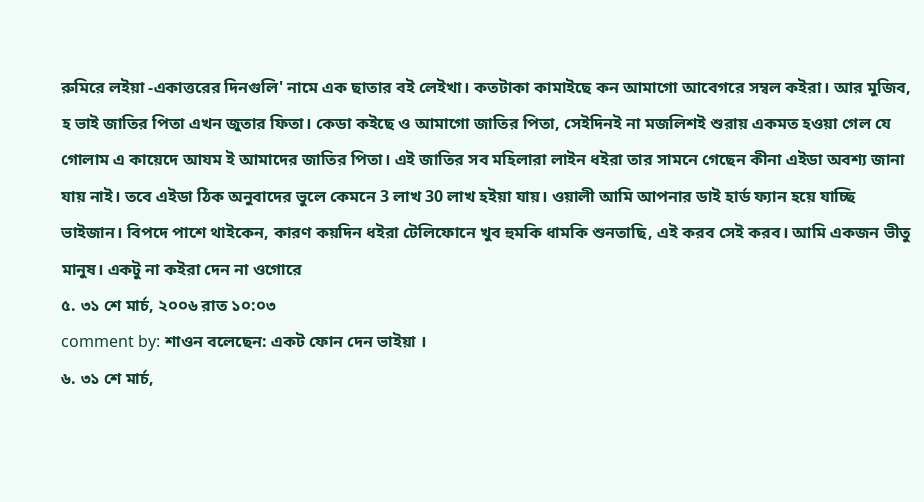রুমিরে লইয়া -একাত্তরের দিনগুলি' নামে এক ছাতার বই লেইখা। কতটাকা কামাইছে কন আমাগো আবেগরে সম্বল কইরা। আর মুজিব, হ ভাই জাতির পিতা এখন জুতার ফিতা। কেডা কইছে ও আমাগো জাতির পিতা, সেইদিনই না মজলিশই শুরায় একমত হওয়া গেল যে গোলাম এ কায়েদে আযম ই আমাদের জাতির পিতা। এই জাতির সব মহিলারা লাইন ধইরা তার সামনে গেছেন কীনা এইডা অবশ্য জানা যায় নাই। তবে এইডা ঠিক অনুবাদের ভুলে কেমনে 3 লাখ 30 লাখ হইয়া যায়। ওয়ালী আমি আপনার ডাই হার্ড ফ্যান হয়ে যাচ্ছি ভাইজান। বিপদে পাশে থাইকেন, কারণ কয়দিন ধইরা টেলিফোনে খুব হুমকি ধামকি শুনতাছি, এই করব সেই করব। আমি একজন ভীতু মানুষ। একটু না কইরা দেন না ওগোরে
৫. ৩১ শে মার্চ, ২০০৬ রাত ১০:০৩
comment by: শাওন বলেছেন: একট ফোন দেন ভাইয়া ।
৬. ৩১ শে মার্চ,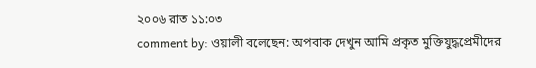২০০৬ রাত ১১:০৩
comment by: ওয়ালী বলেছেন: অপবাক দেখুন আমি প্রকৃত মুক্তিযুদ্ধপ্রেমীদের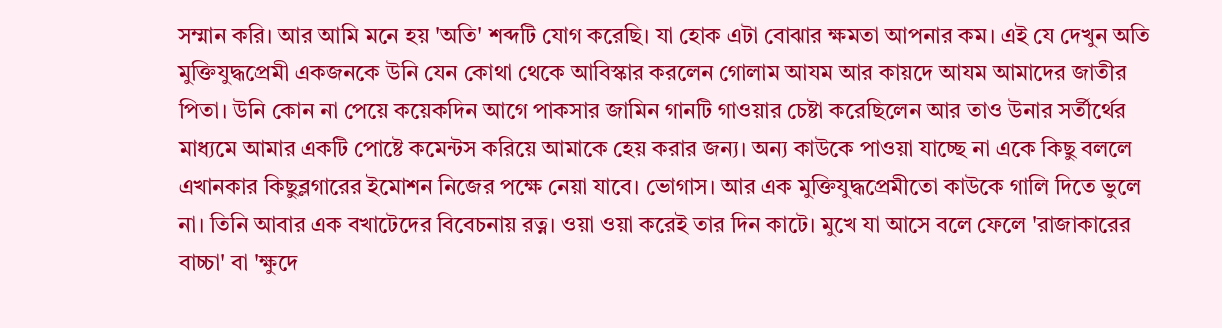সম্মান করি। আর আমি মনে হয় 'অতি' শব্দটি যোগ করেছি। যা হোক এটা বোঝার ক্ষমতা আপনার কম। এই যে দেখুন অতি মুক্তিযুদ্ধপ্রেমী একজনকে উনি যেন কোথা থেকে আবিস্কার করলেন গোলাম আযম আর কায়দে আযম আমাদের জাতীর পিতা। উনি কোন না পেয়ে কয়েকদিন আগে পাকসার জামিন গানটি গাওয়ার চেষ্টা করেছিলেন আর তাও উনার সর্তীর্থের মাধ্যমে আমার একটি পোষ্টে কমেন্টস করিয়ে আমাকে হেয় করার জন্য। অন্য কাউকে পাওয়া যাচ্ছে না একে কিছু বললে এখানকার কিছুব্লগারের ইমোশন নিজের পক্ষে নেয়া যাবে। ভোগাস। আর এক মুক্তিযুদ্ধপ্রেমীতো কাউকে গালি দিতে ভুলে না। তিনি আবার এক বখাটেদের বিবেচনায় রত্ন। ওয়া ওয়া করেই তার দিন কাটে। মুখে যা আসে বলে ফেলে 'রাজাকারের বাচ্চা' বা 'ক্ষুদে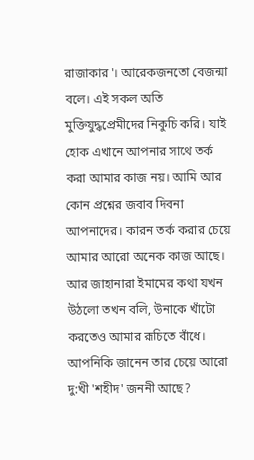রাজাকার'। আরেকজনতো বেজন্মা বলে। এই সকল অতি মুক্তিযুদ্ধপ্রেমীদের নিকুচি করি। যাই হোক এখানে আপনার সাথে তর্ক করা আমার কাজ নয়। আমি আর কোন প্রশ্নের জবাব দিবনা আপনাদের। কারন তর্ক করার চেয়ে আমার আরো অনেক কাজ আছে। আর জাহানারা ইমামের কথা যখন উঠলো তখন বলি, উনাকে খাঁটো করতেও আমার রূচিতে বাঁধে। আপনিকি জানেন তার চেয়ে আরো দু:খী 'শহীদ' জননী আছে?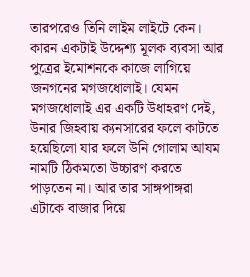তারপরেও তিনি লাইম লাইটে কেন। কারন একটাই উদ্দেশ্য মূলক ব্যবসা আর পুত্রের ইমোশনকে কাজে লাগিয়ে জনগনের মগজধোলাই। যেমন মগজধোলাই এর একটি উধাহরণ দেই, উনার জিহবায় ক্যনসারের ফলে কাটতে হয়েছিলো যার ফলে উনি গোলাম আযম নামটি ঠিকমতো উচ্চারণ করতে পাড়তেন না। আর তার সাঙ্গপাঙ্গরা এটাকে বাজার দিয়ে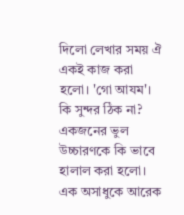দিলো লেখার সময় ঐ একই কাজ করা হলো। 'গো আযম'। কি সুন্দর ঠিক না? একজনের ভুল উচ্চারণকে কি ভাবে হালাল করা হলো। এক অসাধুকে আরেক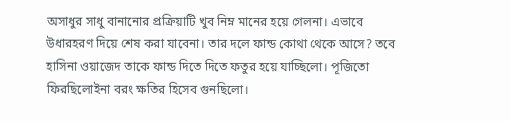অসাধুর সাধু বানানোর প্রক্রিয়াটি খুব নিম্ন মানের হয়ে গেলনা। এভাবে উধারহরণ দিয়ে শেষ করা যাবেনা। তার দলে ফান্ড কোথা থেকে আসে? তবে হাসিনা ওয়াজেদ তাকে ফান্ড দিতে দিতে ফতুর হয়ে যাচ্ছিলো। পূজিতো ফিরছিলোইনা বরং ক্ষতির হিসেব গুনছিলো।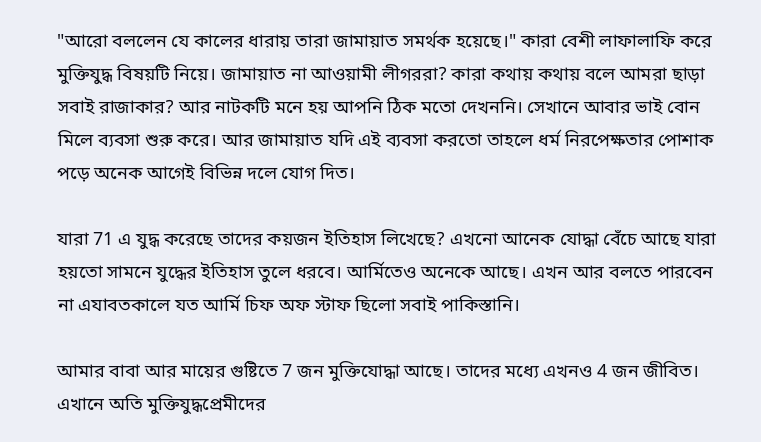"আরো বললেন যে কালের ধারায় তারা জামায়াত সমর্থক হয়েছে।" কারা বেশী লাফালাফি করে মুক্তিযুদ্ধ বিষয়টি নিয়ে। জামায়াত না আওয়ামী লীগররা? কারা কথায় কথায় বলে আমরা ছাড়া সবাই রাজাকার? আর নাটকটি মনে হয় আপনি ঠিক মতো দেখননি। সেখানে আবার ভাই বোন মিলে ব্যবসা শুরু করে। আর জামায়াত যদি এই ব্যবসা করতো তাহলে ধর্ম নিরপেক্ষতার পোশাক পড়ে অনেক আগেই বিভিন্ন দলে যোগ দিত।

যারা 71 এ যুদ্ধ করেছে তাদের কয়জন ইতিহাস লিখেছে? এখনো আনেক যোদ্ধা বেঁচে আছে যারা হয়তো সামনে যুদ্ধের ইতিহাস তুলে ধরবে। আর্মিতেও অনেকে আছে। এখন আর বলতে পারবেন না এযাবতকালে যত আর্মি চিফ অফ স্টাফ ছিলো সবাই পাকিস্তানি।

আমার বাবা আর মায়ের গুষ্টিতে 7 জন মুক্তিযোদ্ধা আছে। তাদের মধ্যে এখনও 4 জন জীবিত। এখানে অতি মুক্তিযুদ্ধপ্রেমীদের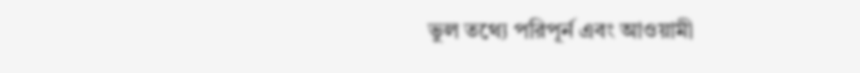ভুল তথ্যে পরিপূর্ন এবং আওয়ামী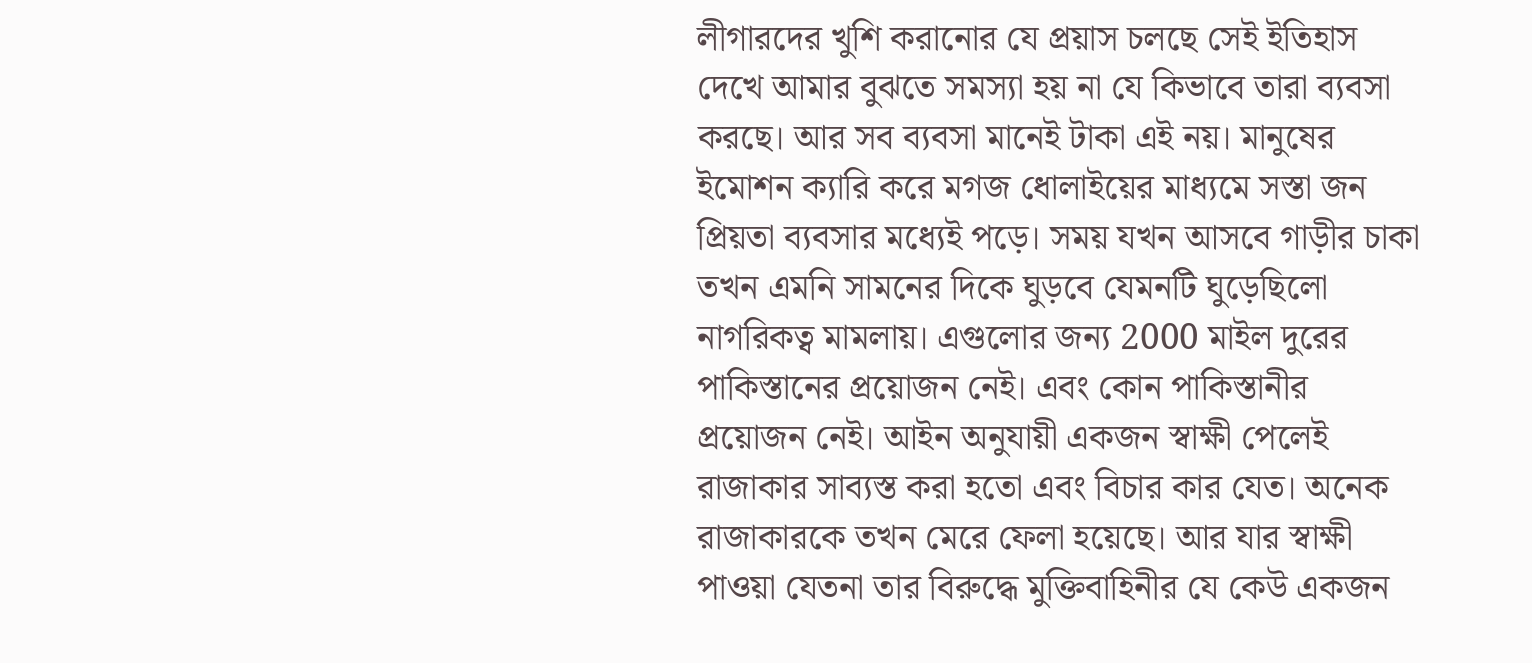লীগারদের খুশি করানোর যে প্রয়াস চলছে সেই ইতিহাস দেখে আমার বুঝতে সমস্যা হয় না যে কিভাবে তারা ব্যবসা করছে। আর সব ব্যবসা মানেই টাকা এই নয়। মানুষের ইমোশন ক্যারি করে মগজ ধোলাইয়ের মাধ্যমে সস্তা জন প্রিয়তা ব্যবসার মধ্যেই পড়ে। সময় যখন আসবে গাড়ীর চাকা তখন এমনি সামনের দিকে ঘুড়বে যেমনটি ঘুড়েছিলো নাগরিকত্ব মামলায়। এগুলোর জন্য 2000 মাইল দুরের পাকিস্তানের প্রয়োজন নেই। এবং কোন পাকিস্তানীর প্রয়োজন নেই। আইন অনুযায়ী একজন স্বাক্ষী পেলেই রাজাকার সাব্যস্ত করা হতো এবং বিচার কার যেত। অনেক রাজাকারকে তখন মেরে ফেলা হয়েছে। আর যার স্বাক্ষী পাওয়া যেতনা তার বিরুদ্ধে মুক্তিবাহিনীর যে কেউ একজন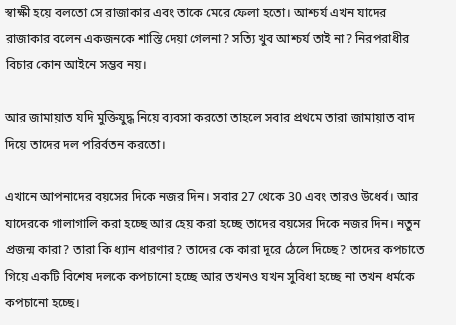স্বাক্ষী হয়ে বলতো সে রাজাকার এবং তাকে মেরে ফেলা হতো। আশ্চর্য এখন যাদের রাজাকার বলেন একজনকে শাস্তি দেয়া গেলনা? সত্যি খুব আশ্চর্য তাই না? নিরপরাধীর বিচার কোন আইনে সম্ভব নয়।

আর জামায়াত যদি মুক্তিযুদ্ধ নিয়ে ব্যবসা করতো তাহলে সবার প্রথমে তারা জামায়াত বাদ দিয়ে তাদের দল পরির্বতন করতো।

এখানে আপনাদের বয়সের দিকে নজর দিন। সবার 27 থেকে 30 এবং তারও উধের্ব। আর যাদেরকে গালাগালি করা হচ্ছে আর হেয় করা হচ্ছে তাদের বয়সের দিকে নজর দিন। নতুন প্রজন্ম কারা? তারা কি ধ্যান ধারণার? তাদের কে কারা দূরে ঠেলে দিচ্ছে? তাদের কপচাতে গিয়ে একটি বিশেষ দলকে কপচানো হচ্ছে আর তখনও যখন সুবিধা হচ্ছে না তখন ধর্মকে কপচানো হচ্ছে।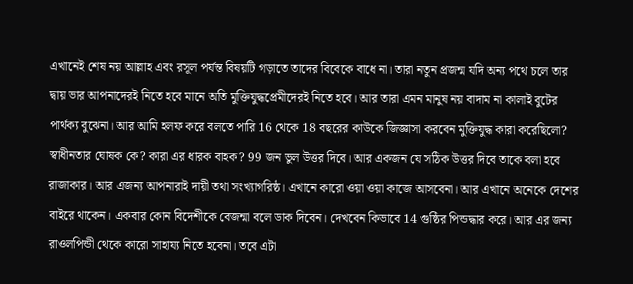এখানেই শেষ নয় আল্লাহ এবং রসূল পর্যন্ত বিষয়টি গড়াতে তাদের বিবেকে বাধে না। তারা নতুন প্রজন্ম যদি অন্য পথে চলে তার দ্বায় ভার আপনাদেরই নিতে হবে মানে অতি মুক্তিযুদ্ধপ্রেমীদেরই নিতে হবে। আর তারা এমন মানুষ নয় বাদাম না কালাই বুটের পার্থক্য বুঝেনা। আর আমি হলফ করে বলতে পারি 16 থেকে 18 বছরের কাউকে জিজ্ঞাসা করবেন মুক্তিযুদ্ধ কারা করেছিলো? স্বাধীনতার ঘোষক কে? কারা এর ধারক বাহক? 99 জন ভুল উত্তর দিবে। আর একজন যে সঠিক উত্তর দিবে তাকে বলা হবে রাজাকার। আর এজন্য আপনারাই দায়ী তথা সংখ্যাগরিষ্ঠ। এখানে কারো ওয়া ওয়া কাজে আসবেনা। আর এখানে অনেকে দেশের বাইরে থাকেন। একবার কোন বিদেশীকে বেজন্মা বলে ডাক দিবেন। দেখবেন কিভাবে 14 গুষ্ঠির পিন্ডদ্ধার করে। আর এর জন্য রাওলপিন্ডী থেকে কারো সাহায্য নিতে হবেনা। তবে এটা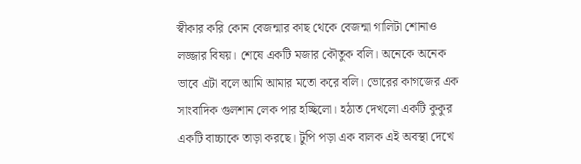স্বীকার করি কোন বেজন্মার কাছ থেকে বেজন্মা গালিটা শোনাও লজ্জার বিষয়। শেষে একটি মজার কৌতুক বলি। অনেকে অনেক ভাবে এটা বলে আমি আমার মতো করে বলি। ভোরের কাগজের এক সাংবাদিক গুলশান লেক পার হচ্ছিলো। হঠাত দেখলো একটি কুকুর একটি বাচ্চাকে তাড়া করছে। টুপি পড়া এক বালক এই অবস্থা দেখে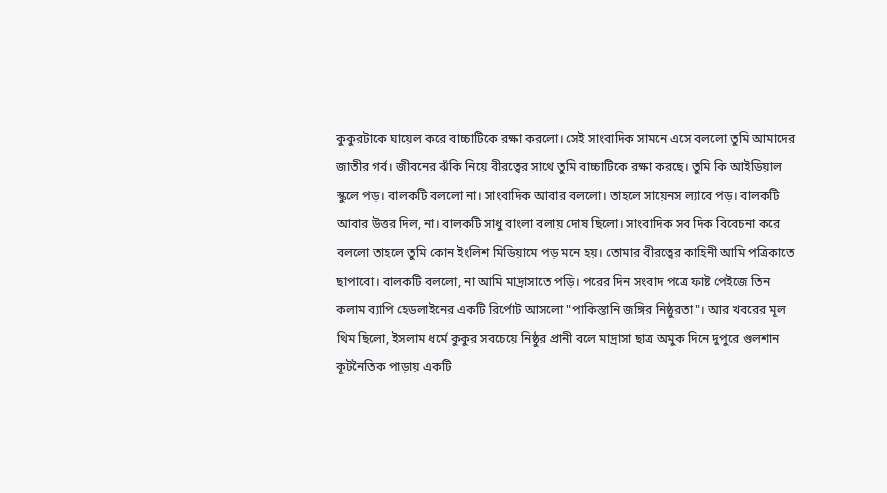কুকুরটাকে ঘায়েল করে বাচ্চাটিকে রক্ষা করলো। সেই সাংবাদিক সামনে এসে বললো তুমি আমাদের জাতীর গর্ব। জীবনের ঝঁকি নিয়ে বীরত্বের সাথে তুমি বাচ্চাটিকে রক্ষা করছে। তুমি কি আইডিয়াল স্কুলে পড়। বালকটি বললো না। সাংবাদিক আবার বললো। তাহলে সায়েনস ল্যাবে পড়। বালকটি আবার উত্তর দিল, না। বালকটি সাধু বাংলা বলায় দোষ ছিলো। সাংবাদিক সব দিক বিবেচনা করে বললো তাহলে তুমি কোন ইংলিশ মিডিয়ামে পড় মনে হয়। তোমার বীরত্বের কাহিনী আমি পত্রিকাতে ছাপাবো। বালকটি বললো, না আমি মাদ্রাসাতে পড়ি। পরের দিন সংবাদ পত্রে ফাষ্ট পেইজে তিন কলাম ব্যাপি হেডলাইনের একটি রির্পোট আসলো "পাকিস্তানি জঙ্গির নিষ্ঠুরতা"। আর খবরের মূল থিম ছিলো, ইসলাম ধর্মে কুকুর সবচেয়ে নিষ্ঠুর প্রানী বলে মাদ্রাসা ছাত্র অমুক দিনে দুপুরে গুলশান কূটনৈতিক পাড়ায় একটি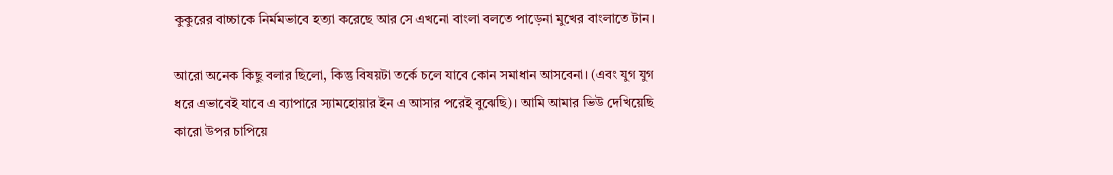কুকুরের বাচ্চাকে নির্মমভাবে হত্যা করেছে আর সে এখনো বাংলা বলতে পাড়েনা মুখের বাংলাতে টান।

আরো অনেক কিছু বলার ছিলো, কিন্তু বিষয়টা তর্কে চলে যাবে কোন সমাধান আসবেনা। (এবং যুগ যুগ ধরে এভাবেই যাবে এ ব্যাপারে স্যামহোয়ার ইন এ আসার পরেই বুঝেছি)। আমি আমার ভিউ দেখিয়েছি কারো উপর চাপিয়ে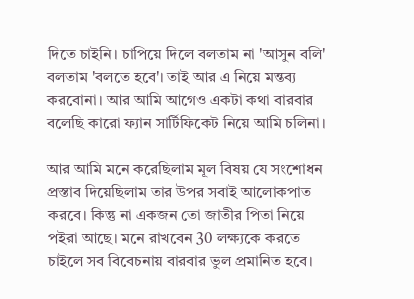দিতে চাইনি। চাপিয়ে দিলে বলতাম না 'আসুন বলি' বলতাম 'বলতে হবে'। তাই আর এ নিয়ে মন্তব্য করবোনা। আর আমি আগেও একটা কথা বারবার বলেছি কারো ফ্যান সার্টিফিকেট নিয়ে আমি চলিনা।

আর আমি মনে করেছিলাম মূল বিষয় যে সংশোধন প্রস্তাব দিয়েছিলাম তার উপর সবাই আলোকপাত করবে। কিন্তু না একজন তো জাতীর পিতা নিয়ে পইরা আছে। মনে রাখবেন 30 লক্ষ্যকে করতে চাইলে সব বিবেচনায় বারবার ভুল প্রমানিত হবে।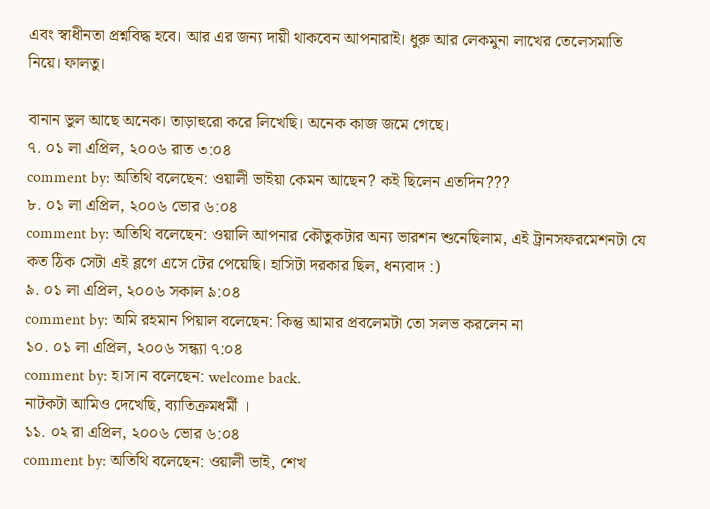এবং স্বাধীনতা প্রশ্নবিদ্ধ হবে। আর এর জন্য দায়ী থাকবেন আপনারাই। ধুরু আর লেকমুনা লাখের তেলেসমাতি নিয়ে। ফালতু।

বানান ভুল আছে অনেক। তাড়াহুরো করে লিখেছি। অনেক কাজ জমে গেছে।
৭. ০১ লা এপ্রিল, ২০০৬ রাত ৩:০৪
comment by: অতিথি বলেছেন: ওয়ালী ভাইয়া কেমন আছেন? কই ছিলেন এতদিন???
৮. ০১ লা এপ্রিল, ২০০৬ ভোর ৬:০৪
comment by: অতিথি বলেছেন: ওয়ালি আপনার কৌতুকটার অন্য ভারশন শুনেছিলাম, এই ট্রানসফরমেশনটা যে কত ঠিক সেটা এই ব্লগে এসে টের পেয়েছি। হাসিটা দরকার ছিল, ধন্যবাদ :)
৯. ০১ লা এপ্রিল, ২০০৬ সকাল ৯:০৪
comment by: অমি রহমান পিয়াল বলেছেন: কিন্তু আমার প্রবলেমটা তো সলভ করলেন না
১০. ০১ লা এপ্রিল, ২০০৬ সন্ধ্যা ৭:০৪
comment by: হ।স।ন বলেছেন: welcome back.
নাটকটা আমিও দেখেছি, ব্যাতিক্রমধর্মী ।
১১. ০২ রা এপ্রিল, ২০০৬ ভোর ৬:০৪
comment by: অতিথি বলেছেন: ওয়ালী ভাই, শেখ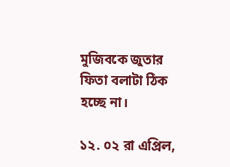মুজিবকে জুতার ফিতা বলাটা ঠিক হচ্ছে না।

১২. ০২ রা এপ্রিল,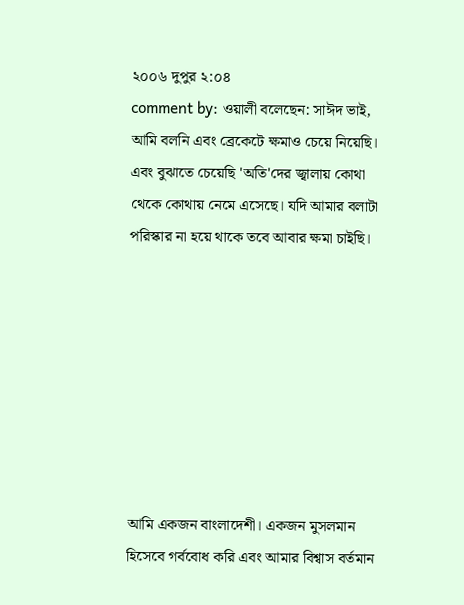২০০৬ দুপুর ২:০৪
comment by: ওয়ালী বলেছেন: সাঈদ ভাই, আমি বলনি এবং ব্রেকেটে ক্ষমাও চেয়ে নিয়েছি। এবং বুঝাতে চেয়েছি 'অতি'দের জ্বালায় কোথা থেকে কোথায় নেমে এসেছে। যদি আমার বলাটা পরিস্কার না হয়ে থাকে তবে আবার ক্ষমা চাইছি।








আমি একজন বাংলাদেশী। একজন মুসলমান হিসেবে গর্ববোধ করি এবং আমার বিশ্বাস বর্তমান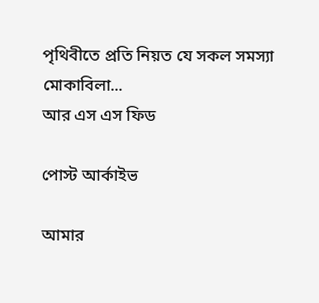পৃথিবীতে প্রতি নিয়ত যে সকল সমস্যা মোকাবিলা...
আর এস এস ফিড

পোস্ট আর্কাইভ

আমার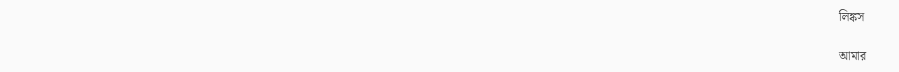লিঙ্কস

আমার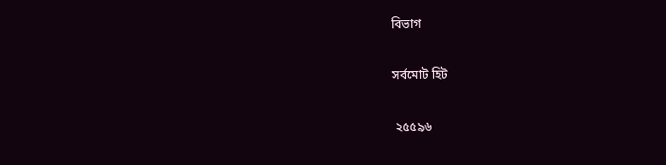বিভাগ

সর্বমোট হিট

 ২৫৫৯৬